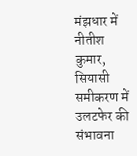मंझधार में नीतीश कुमार, सियासी समीकरण में उलटफेर की संभावना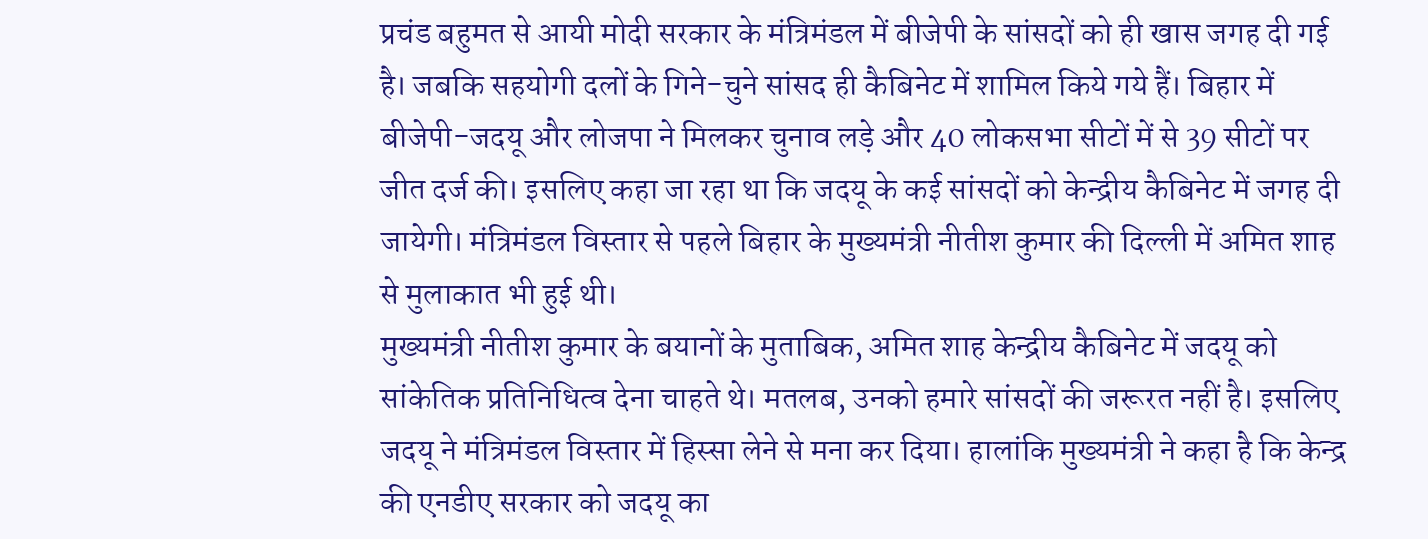प्रचंड बहुमत से आयी मोदी सरकार के मंत्रिमंडल में बीजेपी के सांसदों को ही खास जगह दी गई है। जबकि सहयोगी दलों के गिने-चुने सांसद ही कैबिनेट में शामिल किये गये हैं। बिहार में बीजेपी-जदयू और लोजपा ने मिलकर चुनाव लड़े और 40 लोकसभा सीटों में से 39 सीटों पर जीत दर्ज की। इसलिए कहा जा रहा था कि जदयू के कई सांसदों को केन्द्रीय कैबिनेट में जगह दी जायेगी। मंत्रिमंडल विस्तार से पहले बिहार के मुख्यमंत्री नीतीश कुमार की दिल्ली में अमित शाह से मुलाकात भी हुई थी।
मुख्यमंत्री नीतीश कुमार के बयानों के मुताबिक, अमित शाह केन्द्रीय कैबिनेट में जदयू को सांकेतिक प्रतिनिधित्व देना चाहते थे। मतलब, उनको हमारे सांसदों की जरूरत नहीं है। इसलिए जदयू ने मंत्रिमंडल विस्तार में हिस्सा लेने से मना कर दिया। हालांकि मुख्यमंत्री ने कहा है कि केन्द्र की एनडीए सरकार को जदयू का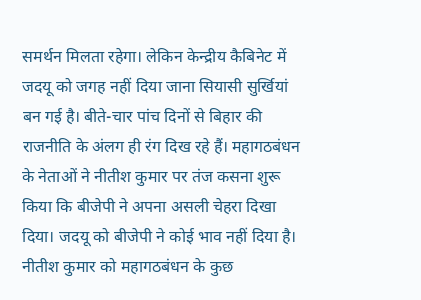समर्थन मिलता रहेगा। लेकिन केन्द्रीय कैबिनेट में जदयू को जगह नहीं दिया जाना सियासी सुर्खियां बन गई है। बीते-चार पांच दिनों से बिहार की राजनीति के अंलग ही रंग दिख रहे हैं। महागठबंधन के नेताओं ने नीतीश कुमार पर तंज कसना शुरू किया कि बीजेपी ने अपना असली चेहरा दिखा दिया। जदयू को बीजेपी ने कोई भाव नहीं दिया है।
नीतीश कुमार को महागठबंधन के कुछ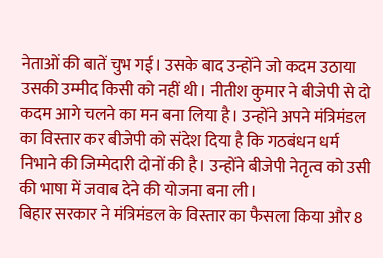नेताओं की बातें चुभ गई। उसके बाद उन्होंने जो कदम उठाया उसकी उम्मीद किसी को नहीं थी। नीतीश कुमार ने बीजेपी से दो कदम आगे चलने का मन बना लिया है। उन्होंने अपने मंत्रिमंडल का विस्तार कर बीजेपी को संदेश दिया है कि गठबंधन धर्म निभाने की जिम्मेदारी दोनों की है। उन्होंने बीजेपी नेतृत्व को उसी की भाषा में जवाब देने की योजना बना ली।
बिहार सरकार ने मंत्रिमंडल के विस्तार का फैसला किया और 8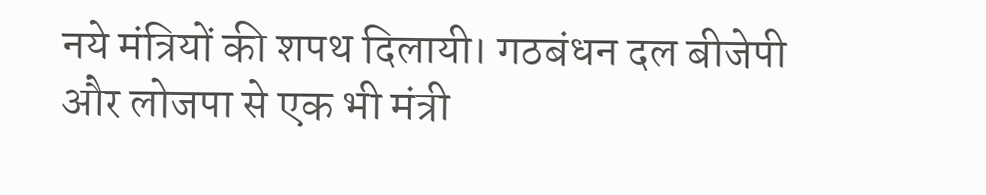नये मंत्रियों की शपथ दिलायी। गठबंधन दल बीजेपी और लोजपा से एक भी मंत्री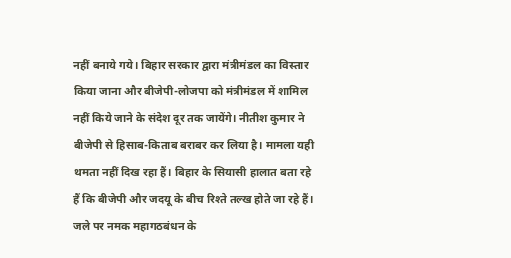नहीं बनाये गये। बिहार सरकार द्वारा मंत्रीमंडल का विस्तार किया जाना और बीजेपी-लोजपा को मंत्रीमंडल में शामिल नहीं किये जाने के संदेश दूर तक जायेंगे। नीतीश कुमार ने बीजेपी से हिसाब-किताब बराबर कर लिया है। मामला यही थमता नहीं दिख रहा हैं। बिहार के सियासी हालात बता रहे हैं कि बीजेपी और जदयू के बीच रिश्ते तल्ख होते जा रहे हैं।
जले पर नमक महागठबंधन के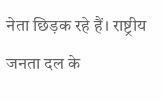नेता छिड़क रहे हैं। राष्ट्रीय जनता दल के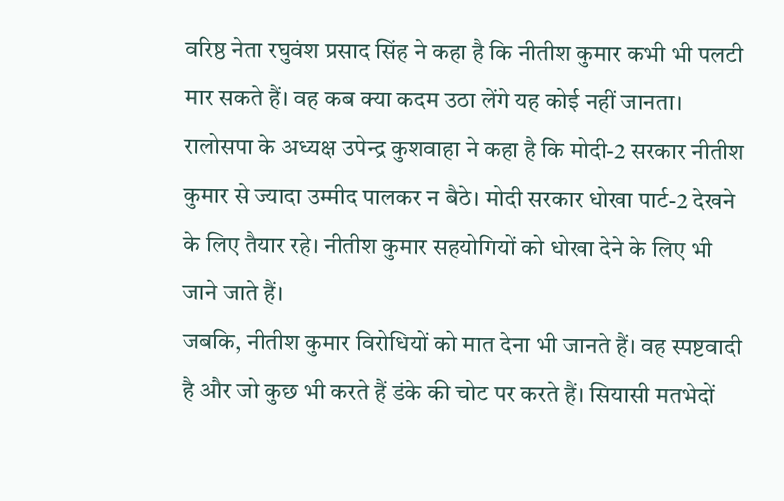वरिष्ठ नेता रघुवंश प्रसाद सिंह ने कहा है कि नीतीश कुमार कभी भी पलटी मार सकते हैं। वह कब क्या कदम उठा लेंगे यह कोई नहीं जानता। रालोसपा के अध्यक्ष उपेन्द्र कुशवाहा ने कहा है कि मोदी-2 सरकार नीतीश कुमार से ज्यादा उम्मीद पालकर न बैठे। मोदी सरकार धोखा पार्ट-2 देखने के लिए तैयार रहे। नीतीश कुमार सहयोगियों को धोखा देने के लिए भी जाने जाते हैं।
जबकि, नीतीश कुमार विरोधियों को मात देना भी जानते हैं। वह स्पष्टवादी है और जो कुछ भी करते हैं डंके की चोट पर करते हैं। सियासी मतभेदों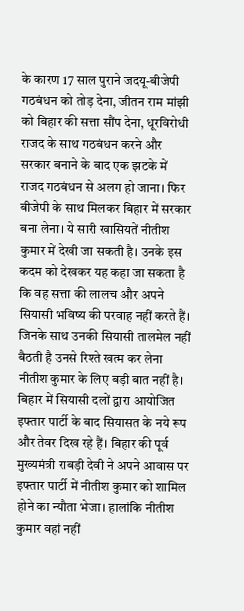के कारण 17 साल पुराने जदयू-बीजेपी गठबंधन को तोड़ देना, जीतन राम मांझी को बिहार की सत्ता सौंप देना, धूरविरोधी राजद के साथ गठबंधन करने और सरकार बनाने के बाद एक झटके में राजद गठबंधन से अलग हो जाना। फिर बीजेपी के साथ मिलकर बिहार में सरकार बना लेना। ये सारी खासियतें नीतीश कुमार में देखी जा सकती है। उनके इस कदम को देखकर यह कहा जा सकता है कि वह सत्ता की लालच और अपने सियासी भविष्य की परवाह नहीं करते हैं। जिनके साथ उनकी सियासी तालमेल नहीं बैठती है उनसे रिश्ते खत्म कर लेना नीतीश कुमार के लिए बड़ी बात नहीं है।
बिहार में सियासी दलों द्वारा आयोजित इफ्तार पार्टी के बाद सियासत के नये रूप और तेवर दिख रहे हैं। बिहार की पूर्व मुख्यमंत्री राबड़ी देवी ने अपने आवास पर इफ्तार पार्टी में नीतीश कुमार को शामिल होने का न्यौता भेजा। हालांकि नीतीश कुमार वहां नहीं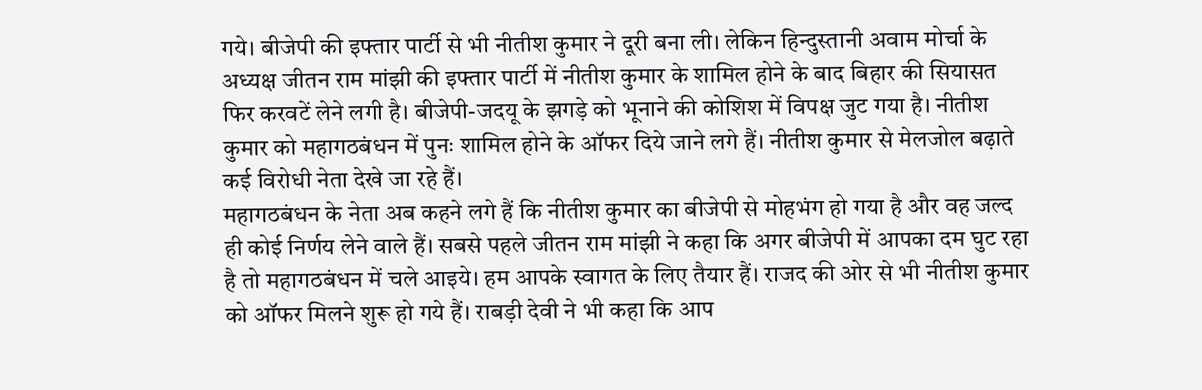गये। बीजेपी की इफ्तार पार्टी से भी नीतीश कुमार ने दूरी बना ली। लेकिन हिन्दुस्तानी अवाम मोर्चा के अध्यक्ष जीतन राम मांझी की इफ्तार पार्टी में नीतीश कुमार के शामिल होने के बाद बिहार की सियासत फिर करवटें लेने लगी है। बीजेपी-जदयू के झगड़े को भूनाने की कोशिश में विपक्ष जुट गया है। नीतीश कुमार को महागठबंधन में पुनः शामिल होने के ऑफर दिये जाने लगे हैं। नीतीश कुमार से मेलजोल बढ़ाते कई विरोधी नेता देखे जा रहे हैं।
महागठबंधन के नेता अब कहने लगे हैं कि नीतीश कुमार का बीजेपी से मोहभंग हो गया है और वह जल्द ही कोई निर्णय लेने वाले हैं। सबसे पहले जीतन राम मांझी ने कहा कि अगर बीजेपी में आपका दम घुट रहा है तो महागठबंधन में चले आइये। हम आपके स्वागत के लिए तैयार हैं। राजद की ओर से भी नीतीश कुमार को ऑफर मिलने शुरू हो गये हैं। राबड़ी देवी ने भी कहा कि आप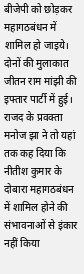बीजेपी को छोड़कर महागठबंधन में शामिल हो जाइये। दोनों की मुलाकात जीतन राम मांझी की इफ्तार पार्टी में हुई।
राजद के प्रवक्ता मनोज झा ने तो यहां तक कह दिया कि नीतीश कुमार के दोबारा महागठबंधन में शामिल होने की संभावनाओं से इंकार नहीं किया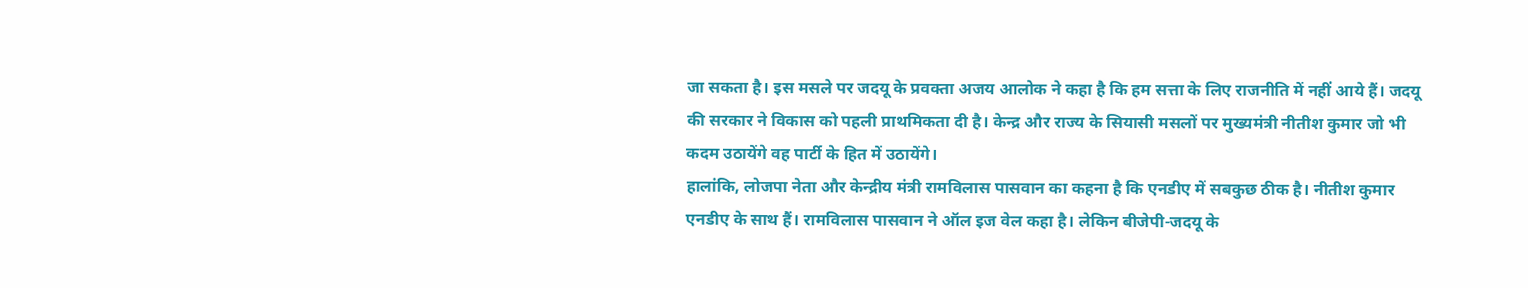जा सकता है। इस मसले पर जदयू के प्रवक्ता अजय आलोक ने कहा है कि हम सत्ता के लिए राजनीति में नहीं आये हैं। जदयू की सरकार ने विकास को पहली प्राथमिकता दी है। केन्द्र और राज्य के सियासी मसलों पर मुख्यमंत्री नीतीश कुमार जो भी कदम उठायेंगे वह पार्टी के हित में उठायेंगे।
हालांकि, लोजपा नेता और केन्द्रीय मंत्री रामविलास पासवान का कहना है कि एनडीए में सबकुछ ठीक है। नीतीश कुमार एनडीए के साथ हैं। रामविलास पासवान ने ऑल इज वेल कहा है। लेकिन बीजेपी-जदयू के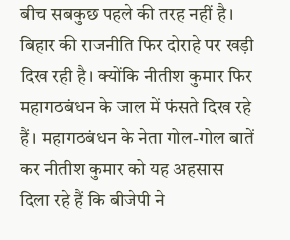बीच सबकुछ पहले की तरह नहीं है। बिहार की राजनीति फिर दोराहे पर खड़ी दिख रही है। क्योंकि नीतीश कुमार फिर महागठबंधन के जाल में फंसते दिख रहे हैं। महागठबंधन के नेता गोल-गोल बातें कर नीतीश कुमार को यह अहसास दिला रहे हैं कि बीजेपी ने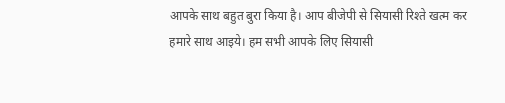आपके साथ बहुत बुरा किया है। आप बीजेपी से सियासी रिश्ते खत्म कर हमारे साथ आइये। हम सभी आपके लिए सियासी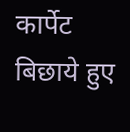कार्पेट बिछाये हुए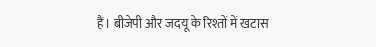हैं। बीजेपी और जदयू के रिश्तों में खटास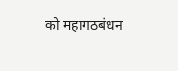को महागठबंधन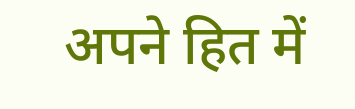अपने हित में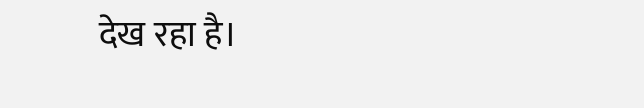देख रहा है।